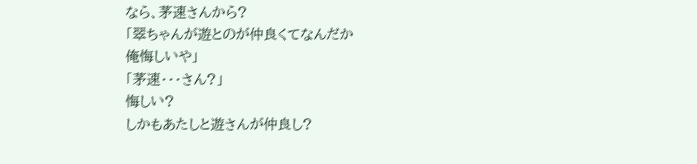なら、茅速さんから?
「翠ちゃんが遊とのが仲良くてなんだか
俺悔しいや」
「茅速・・・さん?」
悔しい?
しかもあたしと遊さんが仲良し?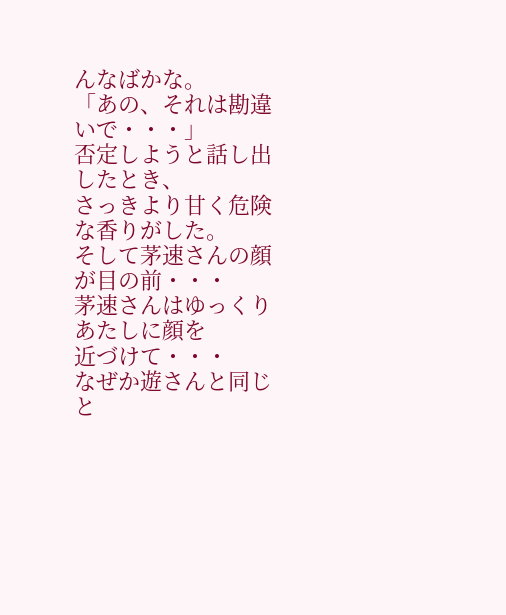んなばかな。
「あの、それは勘違いで・・・」
否定しようと話し出したとき、
さっきより甘く危険な香りがした。
そして茅速さんの顔が目の前・・・
茅速さんはゆっくりあたしに顔を
近づけて・・・
なぜか遊さんと同じと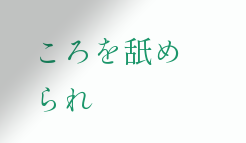ころを舐められ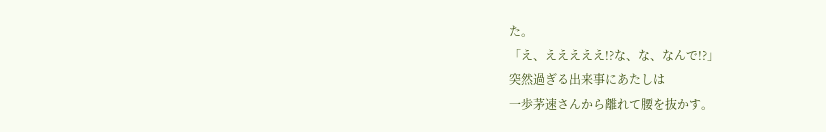た。
「え、えええええ!?な、な、なんで!?」
突然過ぎる出来事にあたしは
一歩茅速さんから離れて腰を抜かす。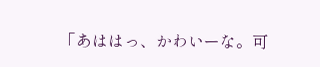「あははっ、かわいーな。可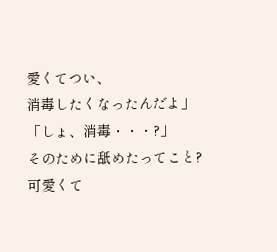愛くてつい、
消毒したくなったんだよ」
「しょ、消毒・・・?」
そのために舐めたってこと?
可愛くて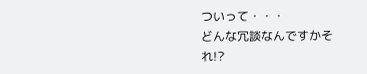ついって・・・
どんな冗談なんですかそれ!?